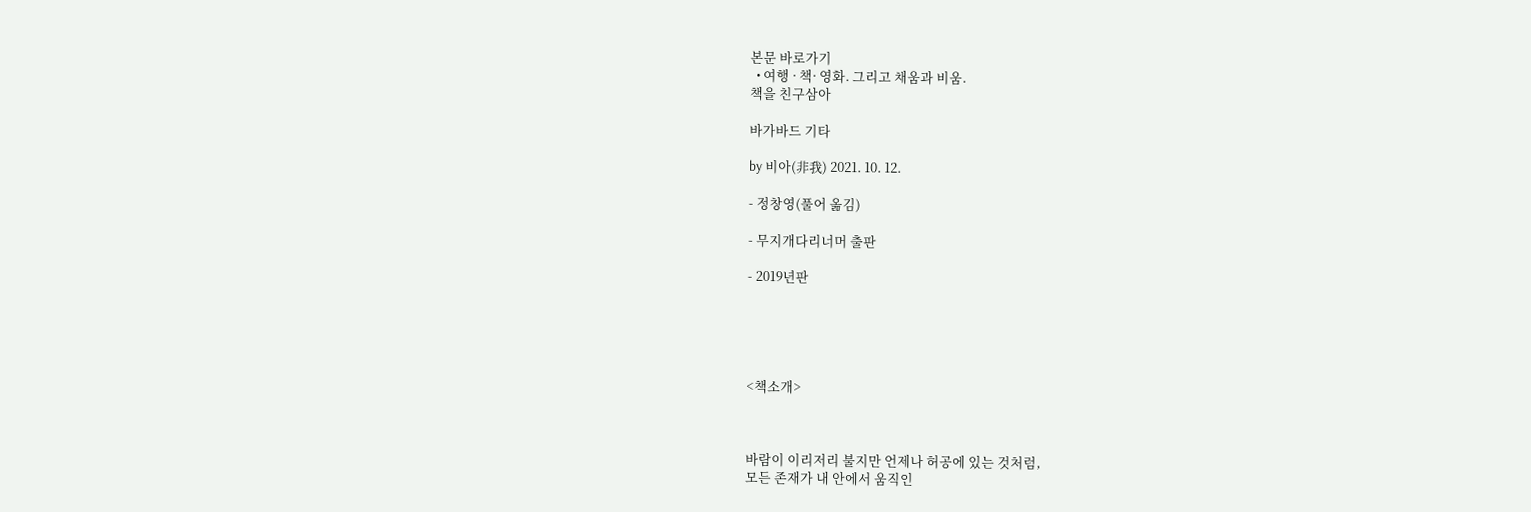본문 바로가기
  • 여행 · 책· 영화. 그리고 채움과 비움.
책을 친구삼아

바가바드 기타

by 비아(非我) 2021. 10. 12.

- 정창영(풀어 옮김)

- 무지개다리너머 출판

- 2019년판





<책소개>



바람이 이리저리 불지만 언제나 허공에 있는 것처럼,
모든 존재가 내 안에서 움직인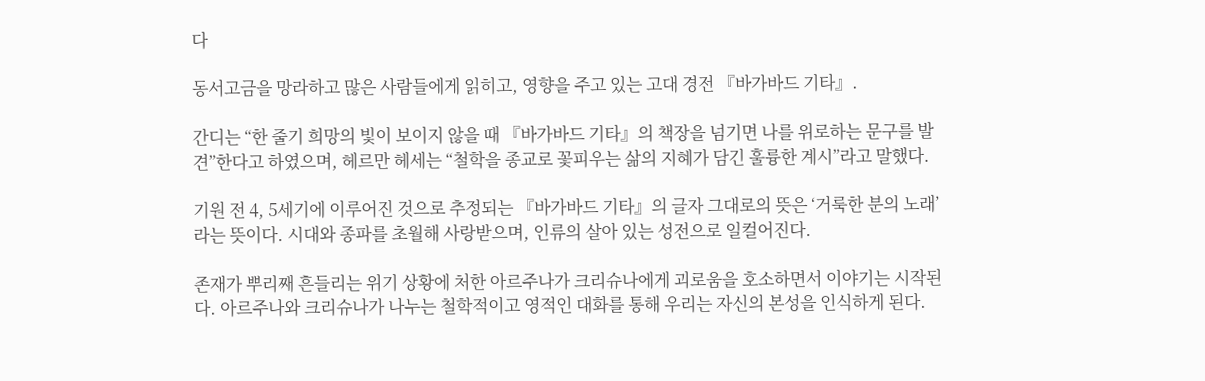다

동서고금을 망라하고 많은 사람들에게 읽히고, 영향을 주고 있는 고대 경전 『바가바드 기타』.

간디는 “한 줄기 희망의 빛이 보이지 않을 때 『바가바드 기타』의 책장을 넘기면 나를 위로하는 문구를 발견”한다고 하였으며, 헤르만 헤세는 “철학을 종교로 꽃피우는 삶의 지혜가 담긴 훌륭한 계시”라고 말했다.

기원 전 4, 5세기에 이루어진 것으로 추정되는 『바가바드 기타』의 글자 그대로의 뜻은 ‘거룩한 분의 노래’라는 뜻이다. 시대와 종파를 초월해 사랑받으며, 인류의 살아 있는 성전으로 일컬어진다.

존재가 뿌리째 흔들리는 위기 상황에 처한 아르주나가 크리슈나에게 괴로움을 호소하면서 이야기는 시작된다. 아르주나와 크리슈나가 나누는 철학적이고 영적인 대화를 통해 우리는 자신의 본성을 인식하게 된다.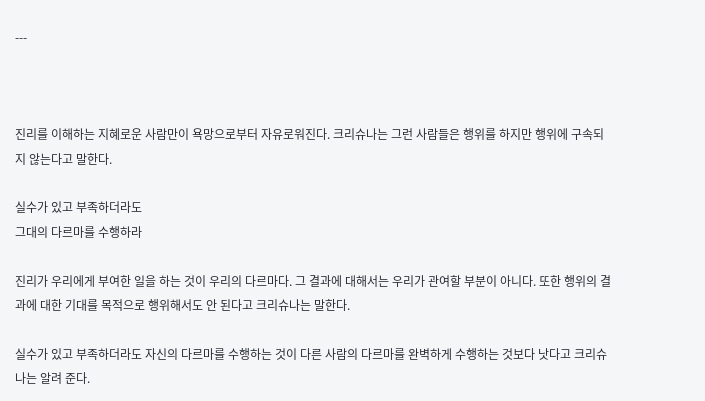---



진리를 이해하는 지혜로운 사람만이 욕망으로부터 자유로워진다. 크리슈나는 그런 사람들은 행위를 하지만 행위에 구속되지 않는다고 말한다.

실수가 있고 부족하더라도
그대의 다르마를 수행하라

진리가 우리에게 부여한 일을 하는 것이 우리의 다르마다. 그 결과에 대해서는 우리가 관여할 부분이 아니다. 또한 행위의 결과에 대한 기대를 목적으로 행위해서도 안 된다고 크리슈나는 말한다.

실수가 있고 부족하더라도 자신의 다르마를 수행하는 것이 다른 사람의 다르마를 완벽하게 수행하는 것보다 낫다고 크리슈나는 알려 준다.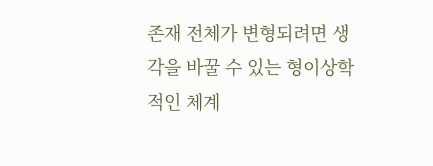존재 전체가 변형되려면 생각을 바꿀 수 있는 형이상학적인 체계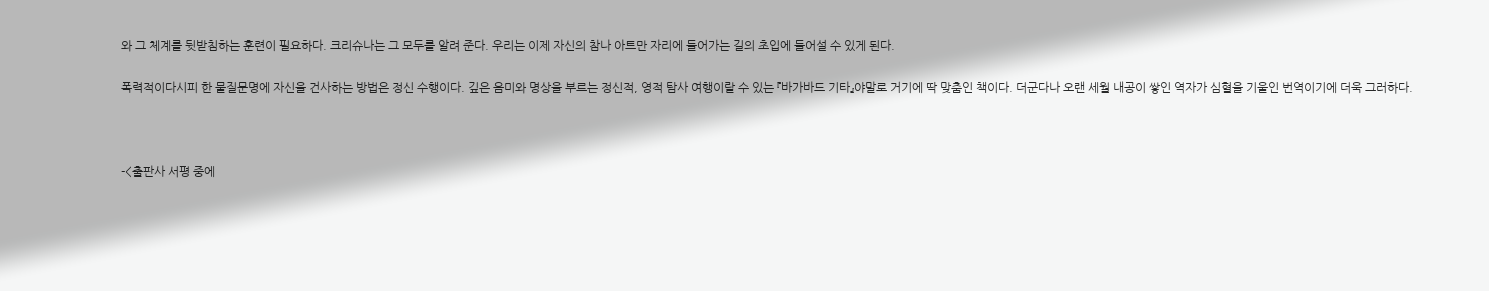와 그 체계를 뒷받침하는 훈련이 필요하다. 크리슈나는 그 모두를 알려 준다. 우리는 이제 자신의 참나 아트만 자리에 들어가는 길의 초입에 들어설 수 있게 된다.

폭력적이다시피 한 물질문명에 자신을 건사하는 방법은 정신 수행이다. 깊은 음미와 명상을 부르는 정신적, 영적 탐사 여행이랄 수 있는 『바가바드 기타』야말로 거기에 딱 맞춤인 책이다. 더군다나 오랜 세월 내공이 쌓인 역자가 심혈을 기울인 번역이기에 더욱 그러하다.



-<출판사 서평 중에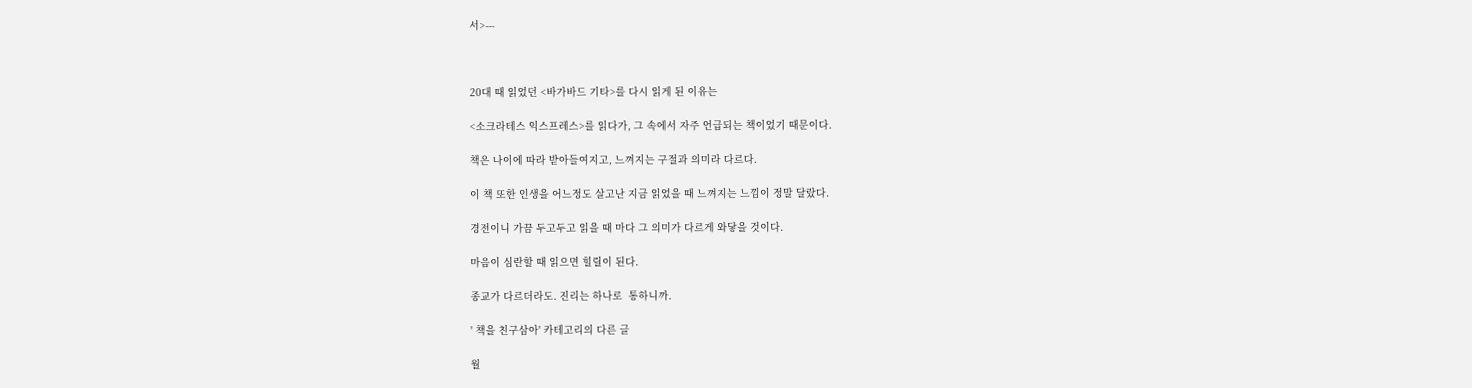서>---



20대 때 읽었던 <바가바드 기타>를 다시 읽게 된 이유는

<소크라테스 익스프레스>를 읽다가, 그 속에서 자주 언급되는 책이었기 때문이다.

책은 나이에 따라 받아들여지고, 느껴지는 구절과 의미라 다르다.

이 책 또한 인생을 어느정도 살고난 지금 읽었을 때 느껴지는 느낌이 정말 달랐다.

경전이니 가끔 두고두고 읽을 때 마다 그 의미가 다르게 와닿을 것이다.

마음이 심란할 때 읽으면 힐릴이 된다.

종교가 다르더라도. 진리는 하나로  통하니까.

' 책을 친구삼아' 카테고리의 다른 글

월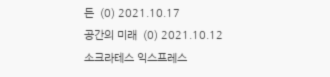든  (0) 2021.10.17
공간의 미래  (0) 2021.10.12
소크라테스 익스프레스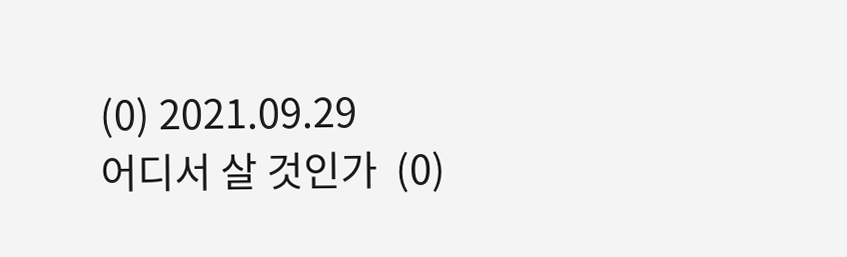(0) 2021.09.29
어디서 살 것인가  (0)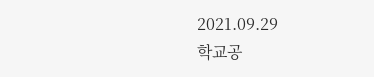2021.09.29
학교공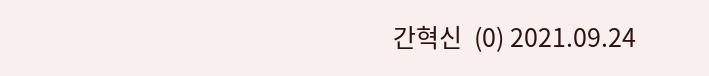간혁신  (0) 2021.09.24